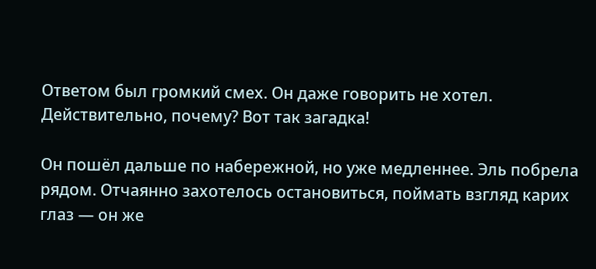Ответом был громкий смех. Он даже говорить не хотел. Действительно, почему? Вот так загадка!

Он пошёл дальше по набережной, но уже медленнее. Эль побрела рядом. Отчаянно захотелось остановиться, поймать взгляд карих глаз — он же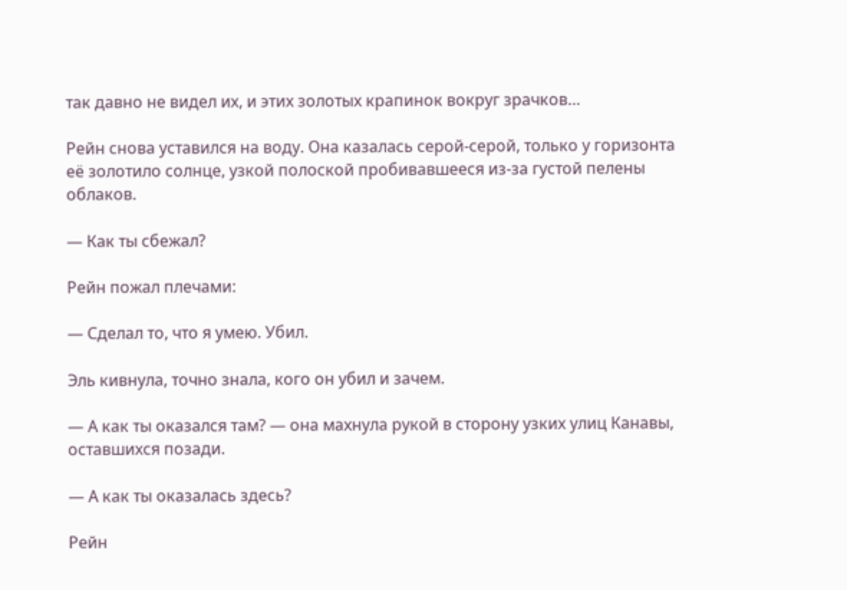так давно не видел их, и этих золотых крапинок вокруг зрачков…

Рейн снова уставился на воду. Она казалась серой-серой, только у горизонта её золотило солнце, узкой полоской пробивавшееся из-за густой пелены облаков.

— Как ты сбежал?

Рейн пожал плечами:

— Сделал то, что я умею. Убил.

Эль кивнула, точно знала, кого он убил и зачем.

— А как ты оказался там? — она махнула рукой в сторону узких улиц Канавы, оставшихся позади.

— А как ты оказалась здесь?

Рейн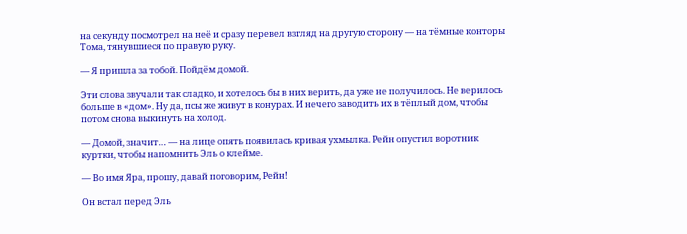на секунду посмотрел на неё и сразу перевел взгляд на другую сторону — на тёмные конторы Тома, тянувшиеся по правую руку.

— Я пришла за тобой. Пойдём домой.

Эти слова звучали так сладко, и хотелось бы в них верить, да уже не получилось. Не верилось больше в «дом». Ну да, псы же живут в конурах. И нечего заводить их в тёплый дом, чтобы потом снова выкинуть на холод.

— Домой, значит… — на лице опять появилась кривая ухмылка. Рейн опустил воротник куртки, чтобы напомнить Эль о клейме.

— Во имя Яра, прошу, давай поговорим, Рейн!

Он встал перед Эль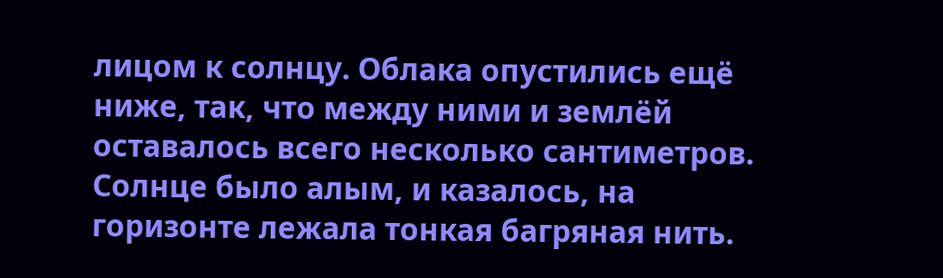лицом к солнцу. Облака опустились ещё ниже, так, что между ними и землёй оставалось всего несколько сантиметров. Солнце было алым, и казалось, на горизонте лежала тонкая багряная нить.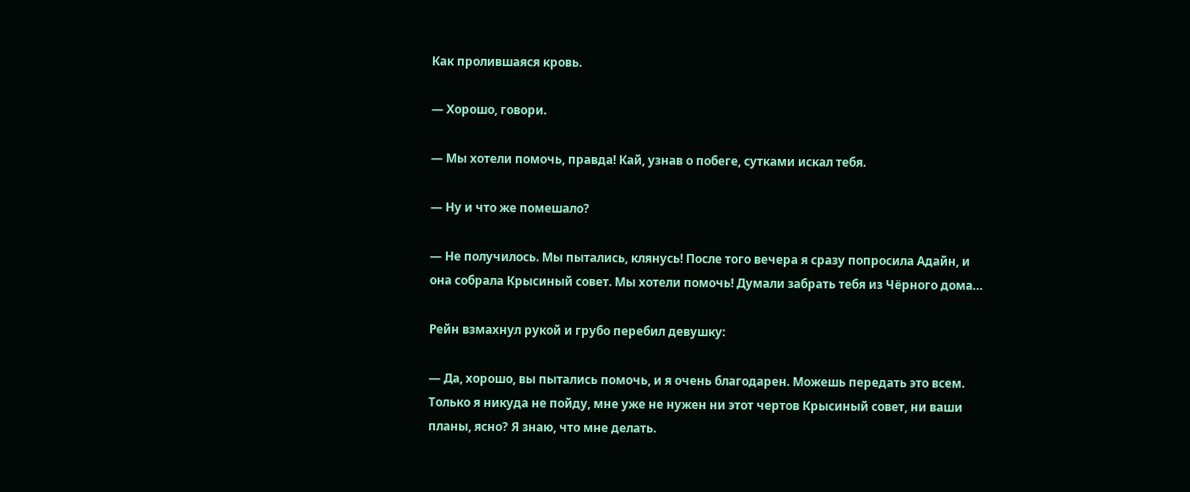Как пролившаяся кровь.

— Хорошо, говори.

— Мы хотели помочь, правда! Кай, узнав о побеге, сутками искал тебя.

— Ну и что же помешало?

— Не получилось. Мы пытались, клянусь! После того вечера я сразу попросила Адайн, и она собрала Крысиный совет. Мы хотели помочь! Думали забрать тебя из Чёрного дома…

Рейн взмахнул рукой и грубо перебил девушку:

— Да, хорошо, вы пытались помочь, и я очень благодарен. Можешь передать это всем. Только я никуда не пойду, мне уже не нужен ни этот чертов Крысиный совет, ни ваши планы, ясно? Я знаю, что мне делать.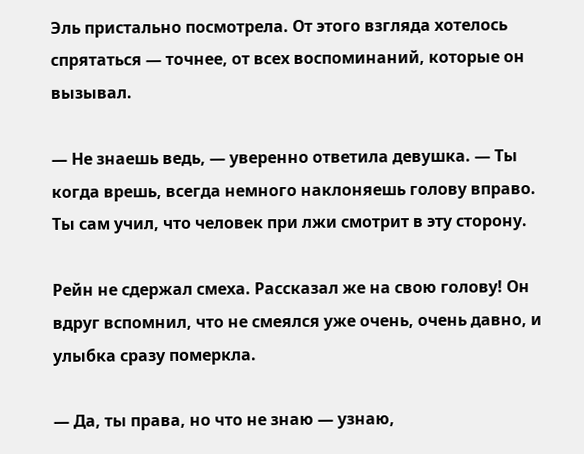Эль пристально посмотрела. От этого взгляда хотелось спрятаться — точнее, от всех воспоминаний, которые он вызывал.

— Не знаешь ведь, — уверенно ответила девушка. — Ты когда врешь, всегда немного наклоняешь голову вправо. Ты сам учил, что человек при лжи смотрит в эту сторону.

Рейн не сдержал смеха. Рассказал же на свою голову! Он вдруг вспомнил, что не смеялся уже очень, очень давно, и улыбка сразу померкла.

— Да, ты права, но что не знаю — узнаю,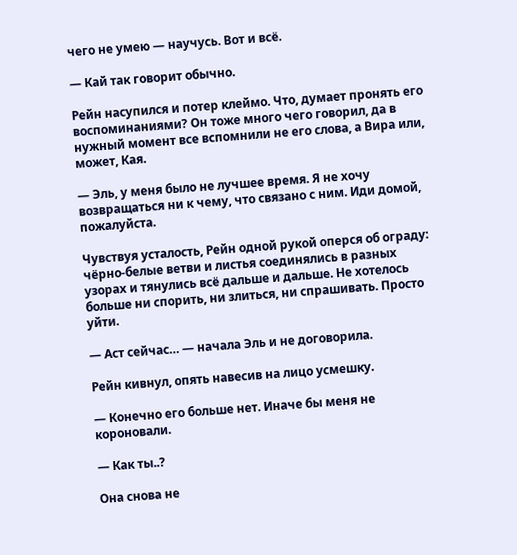чего не умею — научусь. Вот и всё.

— Кай так говорит обычно.

Рейн насупился и потер клеймо. Что, думает пронять его воспоминаниями? Он тоже много чего говорил, да в нужный момент все вспомнили не его слова, а Вира или, может, Кая.

— Эль, у меня было не лучшее время. Я не хочу возвращаться ни к чему, что связано с ним. Иди домой, пожалуйста.

Чувствуя усталость, Рейн одной рукой оперся об ограду: чёрно-белые ветви и листья соединялись в разных узорах и тянулись всё дальше и дальше. Не хотелось больше ни спорить, ни злиться, ни спрашивать. Просто уйти.

— Аст сейчас… — начала Эль и не договорила.

Рейн кивнул, опять навесив на лицо усмешку.

— Конечно его больше нет. Иначе бы меня не короновали.

— Как ты..?

Она снова не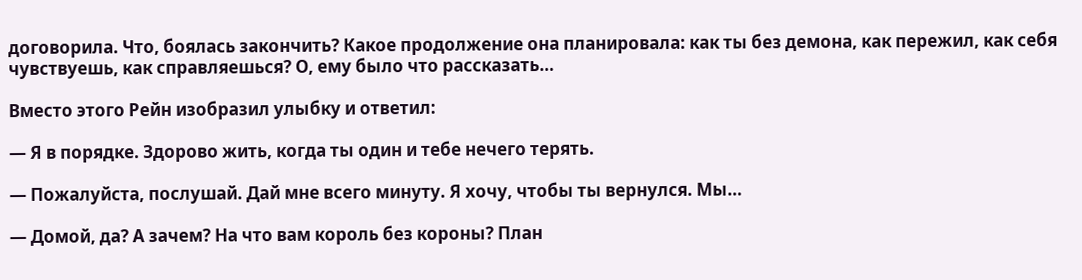договорила. Что, боялась закончить? Какое продолжение она планировала: как ты без демона, как пережил, как себя чувствуешь, как справляешься? О, ему было что рассказать…

Вместо этого Рейн изобразил улыбку и ответил:

— Я в порядке. Здорово жить, когда ты один и тебе нечего терять.

— Пожалуйста, послушай. Дай мне всего минуту. Я хочу, чтобы ты вернулся. Мы…

— Домой, да? А зачем? На что вам король без короны? План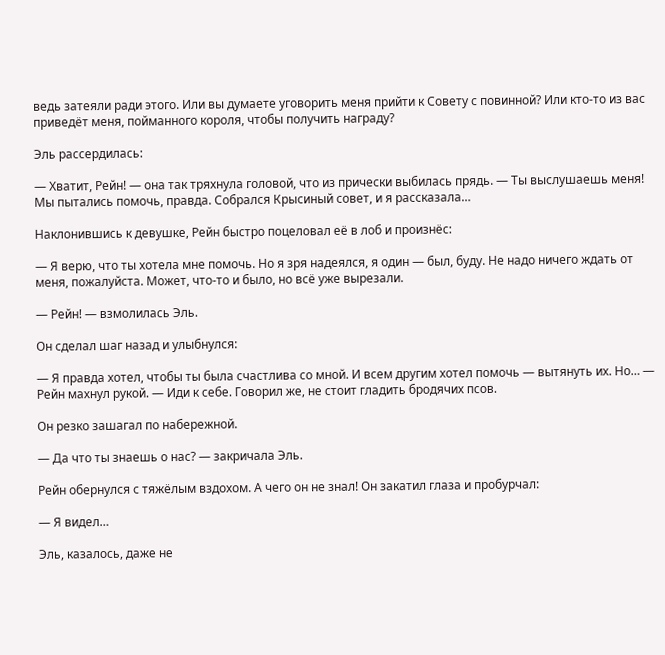ведь затеяли ради этого. Или вы думаете уговорить меня прийти к Совету с повинной? Или кто-то из вас приведёт меня, пойманного короля, чтобы получить награду?

Эль рассердилась:

— Хватит, Рейн! — она так тряхнула головой, что из прически выбилась прядь. — Ты выслушаешь меня! Мы пытались помочь, правда. Собрался Крысиный совет, и я рассказала…

Наклонившись к девушке, Рейн быстро поцеловал её в лоб и произнёс:

— Я верю, что ты хотела мне помочь. Но я зря надеялся, я один — был, буду. Не надо ничего ждать от меня, пожалуйста. Может, что-то и было, но всё уже вырезали.

— Рейн! — взмолилась Эль.

Он сделал шаг назад и улыбнулся:

— Я правда хотел, чтобы ты была счастлива со мной. И всем другим хотел помочь — вытянуть их. Но… — Рейн махнул рукой. — Иди к себе. Говорил же, не стоит гладить бродячих псов.

Он резко зашагал по набережной.

— Да что ты знаешь о нас? — закричала Эль.

Рейн обернулся с тяжёлым вздохом. А чего он не знал! Он закатил глаза и пробурчал:

— Я видел…

Эль, казалось, даже не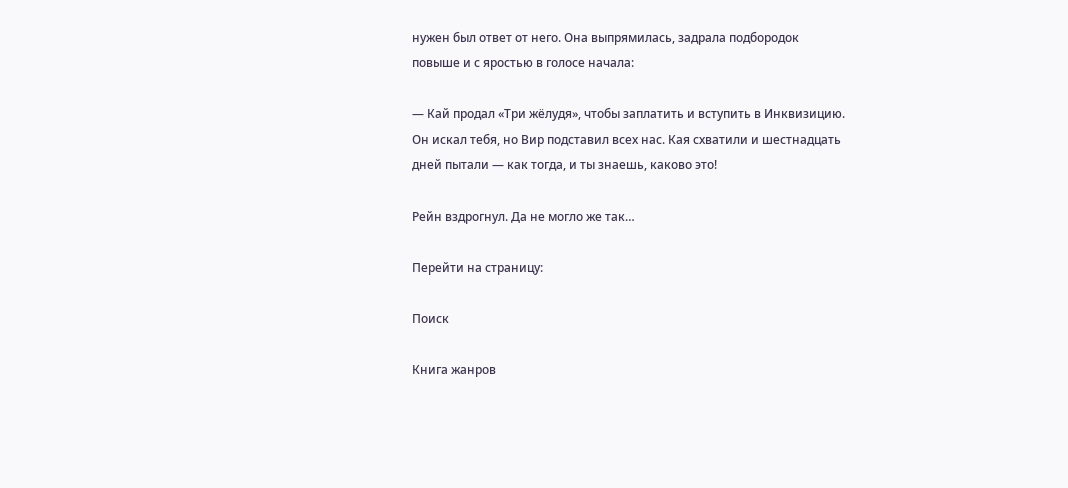нужен был ответ от него. Она выпрямилась, задрала подбородок повыше и с яростью в голосе начала:

— Кай продал «Три жёлудя», чтобы заплатить и вступить в Инквизицию. Он искал тебя, но Вир подставил всех нас. Кая схватили и шестнадцать дней пытали — как тогда, и ты знаешь, каково это!

Рейн вздрогнул. Да не могло же так…

Перейти на страницу:

Поиск

Книга жанров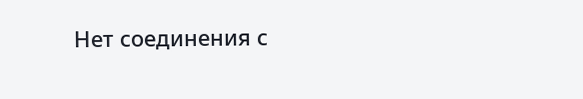Нет соединения с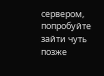сервером, попробуйте зайти чуть позже